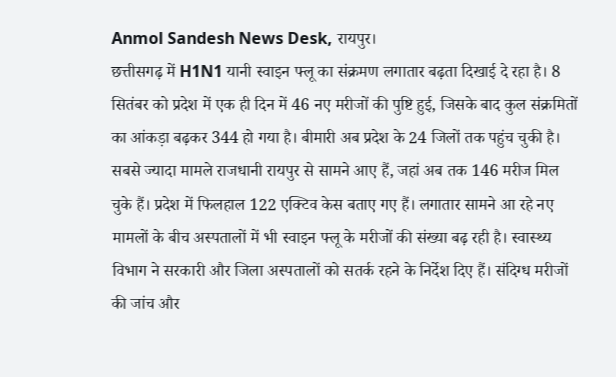Anmol Sandesh News Desk, रायपुर।
छत्तीसगढ़ में H1N1 यानी स्वाइन फ्लू का संक्रमण लगातार बढ़ता दिखाई दे रहा है। 8 सितंबर को प्रदेश में एक ही दिन में 46 नए मरीजों की पुष्टि हुई, जिसके बाद कुल संक्रमितों का आंकड़ा बढ़कर 344 हो गया है। बीमारी अब प्रदेश के 24 जिलों तक पहुंच चुकी है। सबसे ज्यादा मामले राजधानी रायपुर से सामने आए हैं, जहां अब तक 146 मरीज मिल चुके हैं। प्रदेश में फिलहाल 122 एक्टिव केस बताए गए हैं। लगातार सामने आ रहे नए मामलों के बीच अस्पतालों में भी स्वाइन फ्लू के मरीजों की संख्या बढ़ रही है। स्वास्थ्य विभाग ने सरकारी और जिला अस्पतालों को सतर्क रहने के निर्देश दिए हैं। संदिग्ध मरीजों की जांच और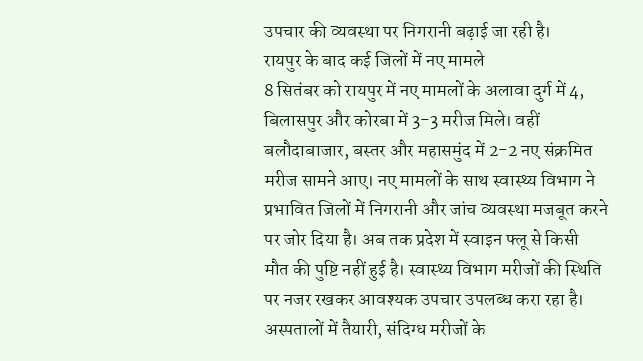उपचार की व्यवस्था पर निगरानी बढ़ाई जा रही है।
रायपुर के बाद कई जिलों में नए मामले
8 सितंबर को रायपुर में नए मामलों के अलावा दुर्ग में 4, बिलासपुर और कोरबा में 3-3 मरीज मिले। वहीं बलौदाबाजार, बस्तर और महासमुंद में 2-2 नए संक्रमित मरीज सामने आए। नए मामलों के साथ स्वास्थ्य विभाग ने प्रभावित जिलों में निगरानी और जांच व्यवस्था मजबूत करने पर जोर दिया है। अब तक प्रदेश में स्वाइन फ्लू से किसी मौत की पुष्टि नहीं हुई है। स्वास्थ्य विभाग मरीजों की स्थिति पर नजर रखकर आवश्यक उपचार उपलब्ध करा रहा है।
अस्पतालों में तैयारी, संदिग्ध मरीजों के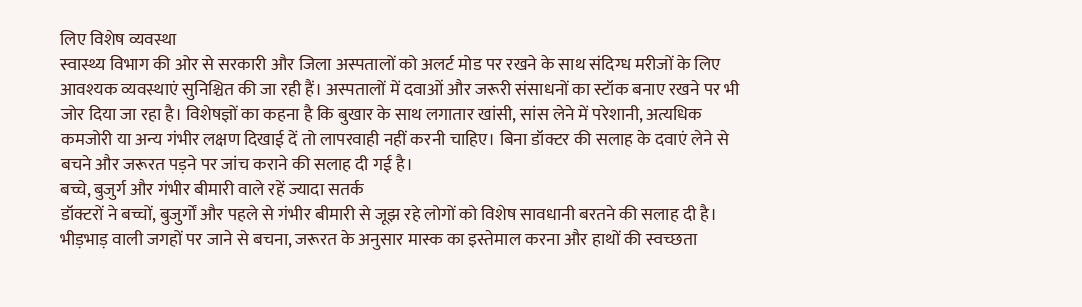लिए विशेष व्यवस्था
स्वास्थ्य विभाग की ओर से सरकारी और जिला अस्पतालों को अलर्ट मोड पर रखने के साथ संदिग्ध मरीजों के लिए आवश्यक व्यवस्थाएं सुनिश्चित की जा रही हैं। अस्पतालों में दवाओं और जरूरी संसाधनों का स्टॉक बनाए रखने पर भी जोर दिया जा रहा है। विशेषज्ञों का कहना है कि बुखार के साथ लगातार खांसी, सांस लेने में परेशानी, अत्यधिक कमजोरी या अन्य गंभीर लक्षण दिखाई दें तो लापरवाही नहीं करनी चाहिए। बिना डॉक्टर की सलाह के दवाएं लेने से बचने और जरूरत पड़ने पर जांच कराने की सलाह दी गई है।
बच्चे, बुजुर्ग और गंभीर बीमारी वाले रहें ज्यादा सतर्क
डॉक्टरों ने बच्चों, बुजुर्गों और पहले से गंभीर बीमारी से जूझ रहे लोगों को विशेष सावधानी बरतने की सलाह दी है। भीड़भाड़ वाली जगहों पर जाने से बचना, जरूरत के अनुसार मास्क का इस्तेमाल करना और हाथों की स्वच्छता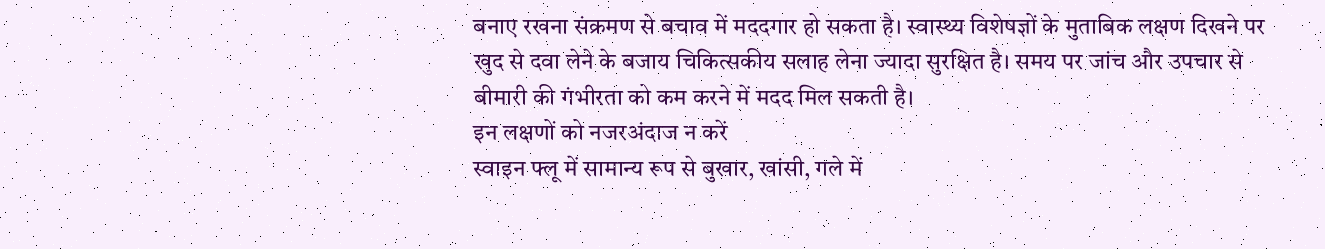बनाए रखना संक्रमण से बचाव में मददगार हो सकता है। स्वास्थ्य विशेषज्ञों के मुताबिक लक्षण दिखने पर खुद से दवा लेने के बजाय चिकित्सकीय सलाह लेना ज्यादा सुरक्षित है। समय पर जांच और उपचार से बीमारी की गंभीरता को कम करने में मदद मिल सकती है।
इन लक्षणों को नजरअंदाज न करें
स्वाइन फ्लू में सामान्य रूप से बुखार, खांसी, गले में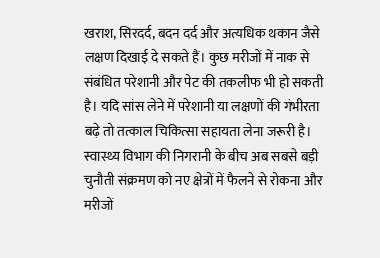खराश, सिरदर्द, बदन दर्द और अत्यधिक थकान जैसे लक्षण दिखाई दे सकते हैं। कुछ मरीजों में नाक से संबंधित परेशानी और पेट की तकलीफ भी हो सकती है। यदि सांस लेने में परेशानी या लक्षणों की गंभीरता बढ़े तो तत्काल चिकित्सा सहायता लेना जरूरी है। स्वास्थ्य विभाग की निगरानी के बीच अब सबसे बड़ी चुनौती संक्रमण को नए क्षेत्रों में फैलने से रोकना और मरीजों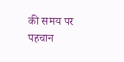की समय पर पहचान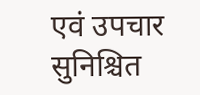एवं उपचार सुनिश्चित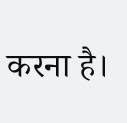करना है।